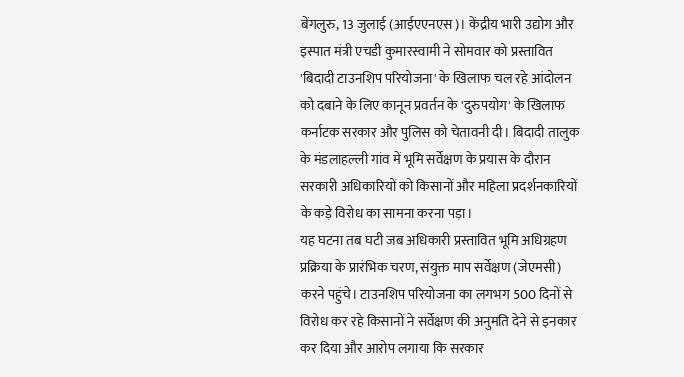बेंगलुरु, 13 जुलाई (आईएएनएस)। केंद्रीय भारी उद्योग और इस्पात मंत्री एचडी कुमारस्वामी ने सोमवार को प्रस्तावित 'बिदादी टाउनशिप परियोजना' के खिलाफ चल रहे आंदोलन को दबाने के लिए कानून प्रवर्तन के 'दुरुपयोग' के खिलाफ कर्नाटक सरकार और पुलिस को चेतावनी दी। बिदादी तालुक के मंडलाहल्ली गांव में भूमि सर्वेक्षण के प्रयास के दौरान सरकारी अधिकारियों को किसानों और महिला प्रदर्शनकारियों के कड़े विरोध का सामना करना पड़ा।
यह घटना तब घटी जब अधिकारी प्रस्तावित भूमि अधिग्रहण प्रक्रिया के प्रारंभिक चरण, संयुक्त माप सर्वेक्षण (जेएमसी) करने पहुंचे। टाउनशिप परियोजना का लगभग 500 दिनों से विरोध कर रहे किसानों ने सर्वेक्षण की अनुमति देने से इनकार कर दिया और आरोप लगाया कि सरकार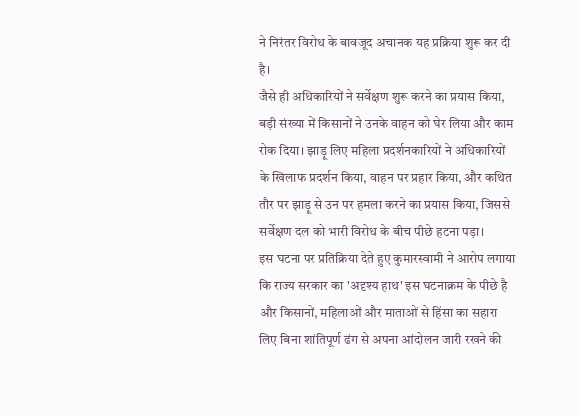ने निरंतर विरोध के बावजूद अचानक यह प्रक्रिया शुरू कर दी है।
जैसे ही अधिकारियों ने सर्वेक्षण शुरू करने का प्रयास किया, बड़ी संख्या में किसानों ने उनके वाहन को घेर लिया और काम रोक दिया। झाड़ू लिए महिला प्रदर्शनकारियों ने अधिकारियों के खिलाफ प्रदर्शन किया, वाहन पर प्रहार किया, और कथित तौर पर झाड़ू से उन पर हमला करने का प्रयास किया, जिससे सर्वेक्षण दल को भारी विरोध के बीच पीछे हटना पड़ा।
इस घटना पर प्रतिक्रिया देते हुए कुमारस्वामी ने आरोप लगाया कि राज्य सरकार का 'अदृश्य हाथ' इस घटनाक्रम के पीछे है और किसानों, महिलाओं और माताओं से हिंसा का सहारा लिए बिना शांतिपूर्ण ढंग से अपना आंदोलन जारी रखने की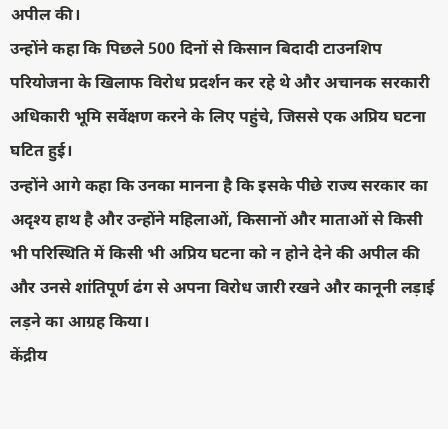अपील की।
उन्होंने कहा कि पिछले 500 दिनों से किसान बिदादी टाउनशिप परियोजना के खिलाफ विरोध प्रदर्शन कर रहे थे और अचानक सरकारी अधिकारी भूमि सर्वेक्षण करने के लिए पहुंचे, जिससे एक अप्रिय घटना घटित हुई।
उन्होंने आगे कहा कि उनका मानना है कि इसके पीछे राज्य सरकार का अदृश्य हाथ है और उन्होंने महिलाओं, किसानों और माताओं से किसी भी परिस्थिति में किसी भी अप्रिय घटना को न होने देने की अपील की और उनसे शांतिपूर्ण ढंग से अपना विरोध जारी रखने और कानूनी लड़ाई लड़ने का आग्रह किया।
केंद्रीय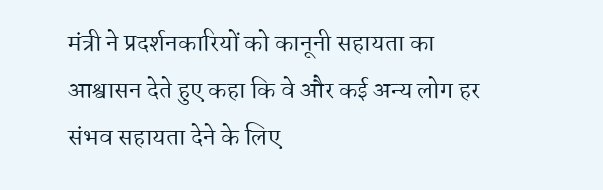मंत्री ने प्रदर्शनकारियों को कानूनी सहायता का आश्वासन देते हुए कहा कि वे और कई अन्य लोग हर संभव सहायता देने के लिए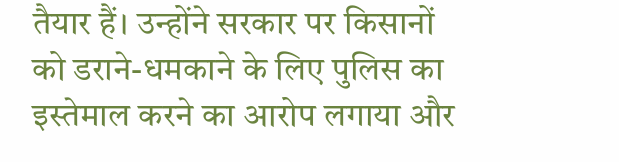तैयार हैं। उन्होंने सरकार पर किसानों को डराने-धमकाने के लिए पुलिस का इस्तेमाल करने का आरोप लगाया और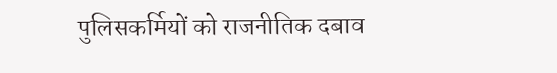पुलिसकर्मियों को राजनीतिक दबाव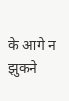के आगे न झुकने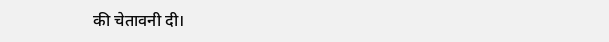की चेतावनी दी।